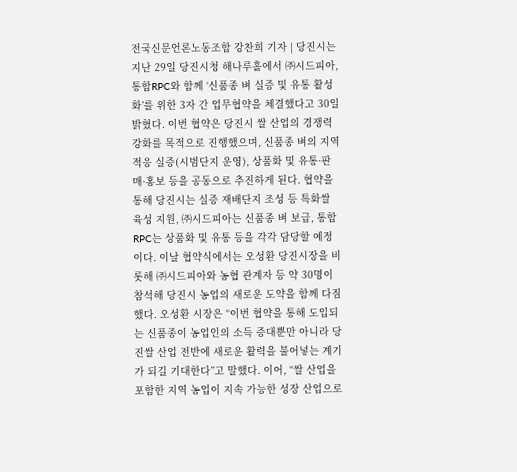전국신문언론노동조합 강찬희 기자 | 당진시는 지난 29일 당진시청 해나루홀에서 ㈜시드피아, 통합RPC와 함께 ‘신품종 벼 실증 및 유통 활성화’를 위한 3자 간 업무협약을 체결했다고 30일 밝혔다. 이번 협약은 당진시 쌀 산업의 경쟁력 강화를 목적으로 진행했으며, 신품종 벼의 지역 적응 실증(시범단지 운영), 상품화 및 유통·판매·홍보 등을 공동으로 추진하게 된다. 협약을 통해 당진시는 실증 재배단지 조성 등 특화쌀 육성 지원, ㈜시드피아는 신품종 벼 보급, 통합RPC는 상품화 및 유통 등을 각각 담당할 예정이다. 이날 협약식에서는 오성환 당진시장을 비롯해 ㈜시드피아와 농협 관계자 등 약 30명이 참석해 당진시 농업의 새로운 도약을 함께 다짐했다. 오성환 시장은 “이번 협약을 통해 도입되는 신품종이 농업인의 소득 증대뿐만 아니라 당진쌀 산업 전반에 새로운 활력을 불어넣는 계기가 되길 기대한다”고 말했다. 이어, “쌀 산업을 포함한 지역 농업이 지속 가능한 성장 산업으로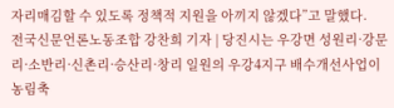자리매김할 수 있도록 정책적 지원을 아끼지 않겠다”고 말했다.
전국신문언론노동조합 강찬희 기자 | 당진시는 우강면 성원리·강문리·소반리·신촌리·승산리·창리 일원의 우강4지구 배수개선사업이 농림축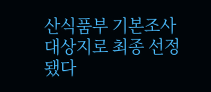산식품부 기본조사 대상지로 최종 선정됐다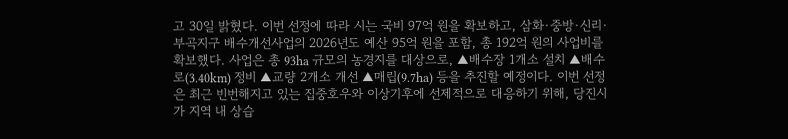고 30일 밝혔다. 이번 선정에 따라 시는 국비 97억 원을 확보하고, 삼화·중방·신리·부곡지구 배수개선사업의 2026년도 예산 95억 원을 포함, 총 192억 원의 사업비를 확보했다. 사업은 총 93ha 규모의 농경지를 대상으로, ▲배수장 1개소 설치 ▲배수로(3.40km) 정비 ▲교량 2개소 개선 ▲매립(9.7ha) 등을 추진할 예정이다. 이번 선정은 최근 빈번해지고 있는 집중호우와 이상기후에 선제적으로 대응하기 위해, 당진시가 지역 내 상습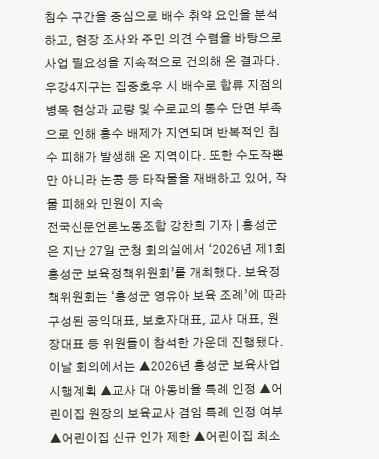침수 구간을 중심으로 배수 취약 요인을 분석하고, 현장 조사와 주민 의견 수렴을 바탕으로 사업 필요성을 지속적으로 건의해 온 결과다. 우강4지구는 집중호우 시 배수로 합류 지점의 병목 현상과 교량 및 수로교의 통수 단면 부족으로 인해 홍수 배제가 지연되며 반복적인 침수 피해가 발생해 온 지역이다. 또한 수도작뿐만 아니라 논콩 등 타작물을 재배하고 있어, 작물 피해와 민원이 지속
전국신문언론노동조합 강찬희 기자 | 홍성군은 지난 27일 군청 회의실에서 ‘2026년 제1회 홍성군 보육정책위원회’를 개최했다. 보육정책위원회는 ‘홍성군 영유아 보육 조례’에 따라 구성된 공익대표, 보호자대표, 교사 대표, 원장대표 등 위원들이 참석한 가운데 진행됐다. 이날 회의에서는 ▲2026년 홍성군 보육사업 시행계획 ▲교사 대 아동비율 특례 인정 ▲어린이집 원장의 보육교사 겸임 특례 인정 여부 ▲어린이집 신규 인가 제한 ▲어린이집 최소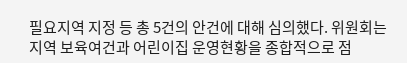필요지역 지정 등 총 5건의 안건에 대해 심의했다. 위원회는 지역 보육여건과 어린이집 운영현황을 종합적으로 점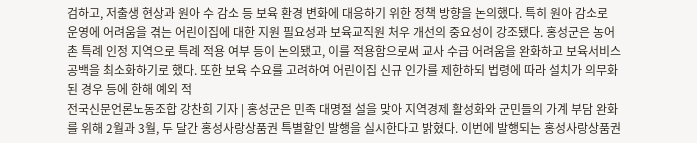검하고, 저출생 현상과 원아 수 감소 등 보육 환경 변화에 대응하기 위한 정책 방향을 논의했다. 특히 원아 감소로 운영에 어려움을 겪는 어린이집에 대한 지원 필요성과 보육교직원 처우 개선의 중요성이 강조됐다. 홍성군은 농어촌 특례 인정 지역으로 특례 적용 여부 등이 논의됐고, 이를 적용함으로써 교사 수급 어려움을 완화하고 보육서비스 공백을 최소화하기로 했다. 또한 보육 수요를 고려하여 어린이집 신규 인가를 제한하되 법령에 따라 설치가 의무화된 경우 등에 한해 예외 적
전국신문언론노동조합 강찬희 기자 | 홍성군은 민족 대명절 설을 맞아 지역경제 활성화와 군민들의 가계 부담 완화를 위해 2월과 3월, 두 달간 홍성사랑상품권 특별할인 발행을 실시한다고 밝혔다. 이번에 발행되는 홍성사랑상품권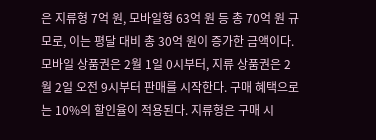은 지류형 7억 원, 모바일형 63억 원 등 총 70억 원 규모로, 이는 평달 대비 총 30억 원이 증가한 금액이다. 모바일 상품권은 2월 1일 0시부터, 지류 상품권은 2월 2일 오전 9시부터 판매를 시작한다. 구매 혜택으로는 10%의 할인율이 적용된다. 지류형은 구매 시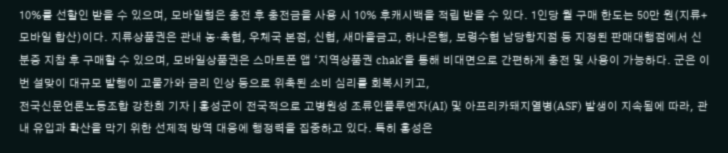10%를 선할인 받을 수 있으며, 모바일형은 충전 후 충전금을 사용 시 10% 후캐시백을 적립 받을 수 있다. 1인당 월 구매 한도는 50만 원(지류+모바일 합산)이다. 지류상품권은 관내 농·축협, 우체국 본점, 신협, 새마을금고, 하나은행, 보령수협 남당항지점 등 지정된 판매대행점에서 신분증 지참 후 구매할 수 있으며, 모바일상품권은 스마트폰 앱 ‘지역상품권 chak’을 통해 비대면으로 간편하게 충전 및 사용이 가능하다. 군은 이번 설맞이 대규모 발행이 고물가와 금리 인상 등으로 위축된 소비 심리를 회복시키고,
전국신문언론노동조합 강찬희 기자 | 홍성군이 전국적으로 고병원성 조류인플루엔자(AI) 및 아프리카돼지열병(ASF) 발생이 지속됨에 따라, 관내 유입과 확산을 막기 위한 선제적 방역 대응에 행정력을 집중하고 있다. 특히 홍성은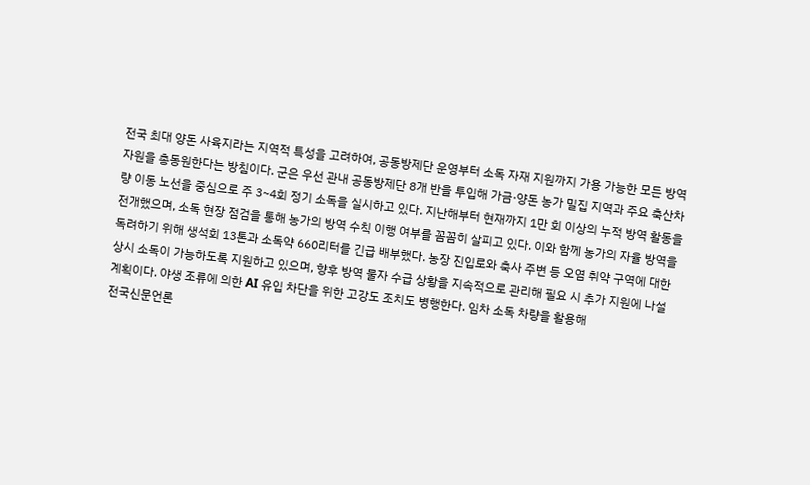전국 최대 양돈 사육지라는 지역적 특성을 고려하여, 공동방제단 운영부터 소독 자재 지원까지 가용 가능한 모든 방역 자원을 총동원한다는 방침이다. 군은 우선 관내 공동방제단 8개 반을 투입해 가금·양돈 농가 밀집 지역과 주요 축산차량 이동 노선을 중심으로 주 3~4회 정기 소독을 실시하고 있다. 지난해부터 현재까지 1만 회 이상의 누적 방역 활동을 전개했으며, 소독 현장 점검을 통해 농가의 방역 수칙 이행 여부를 꼼꼼히 살피고 있다. 이와 함께 농가의 자율 방역을 독려하기 위해 생석회 13톤과 소독약 660리터를 긴급 배부했다. 농장 진입로와 축사 주변 등 오염 취약 구역에 대한 상시 소독이 가능하도록 지원하고 있으며, 향후 방역 물자 수급 상황을 지속적으로 관리해 필요 시 추가 지원에 나설 계획이다. 야생 조류에 의한 AI 유입 차단을 위한 고강도 조치도 병행한다. 임차 소독 차량을 활용해
전국신문언론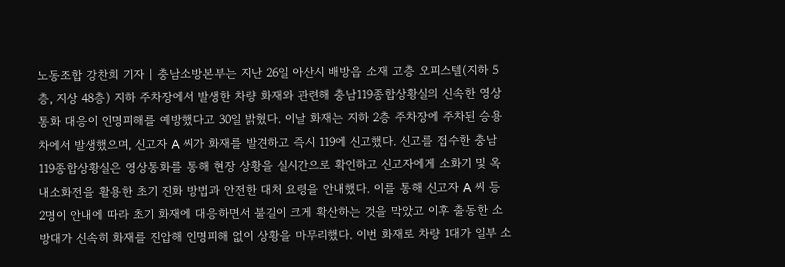노동조합 강찬희 기자 | 충남소방본부는 지난 26일 아산시 배방읍 소재 고층 오피스텔(지하 5층, 지상 48층) 지하 주차장에서 발생한 차량 화재와 관련해 충남119종합상황실의 신속한 영상통화 대응이 인명피해를 예방했다고 30일 밝혔다. 이날 화재는 지하 2층 주차장에 주차된 승용차에서 발생했으며, 신고자 A 씨가 화재를 발견하고 즉시 119에 신고했다. 신고를 접수한 충남119종합상황실은 영상통화를 통해 현장 상황을 실시간으로 확인하고 신고자에게 소화기 및 옥내소화전을 활용한 초기 진화 방법과 안전한 대처 요령을 안내했다. 이를 통해 신고자 A 씨 등 2명이 안내에 따라 초기 화재에 대응하면서 불길이 크게 확산하는 것을 막았고 이후 출동한 소방대가 신속히 화재를 진압해 인명피해 없이 상황을 마무리했다. 이번 화재로 차량 1대가 일부 소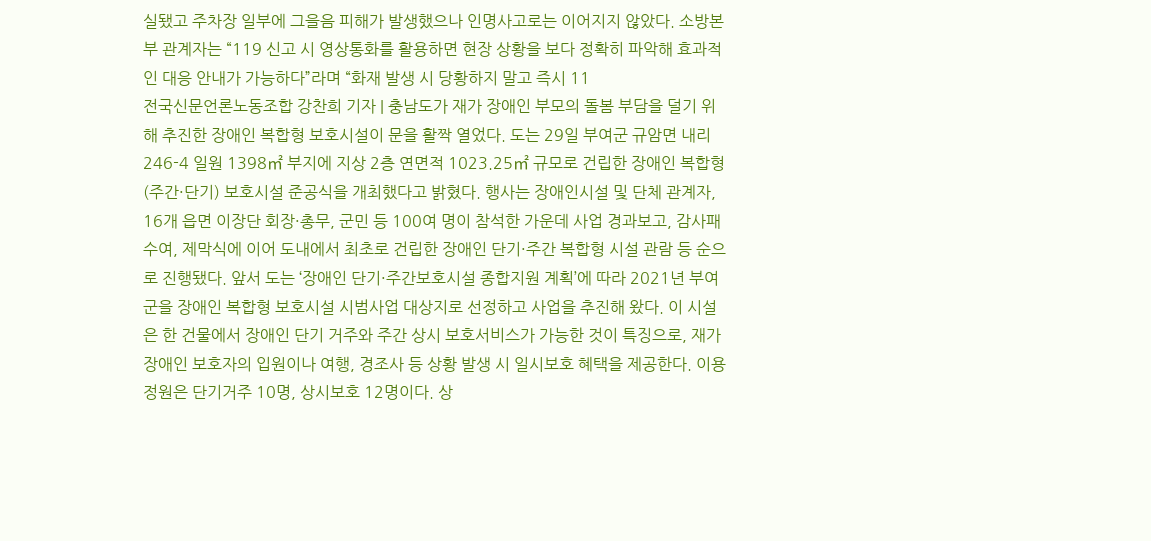실됐고 주차장 일부에 그을음 피해가 발생했으나 인명사고로는 이어지지 않았다. 소방본부 관계자는 “119 신고 시 영상통화를 활용하면 현장 상황을 보다 정확히 파악해 효과적인 대응 안내가 가능하다”라며 “화재 발생 시 당황하지 말고 즉시 11
전국신문언론노동조합 강찬희 기자 | 충남도가 재가 장애인 부모의 돌봄 부담을 덜기 위해 추진한 장애인 복합형 보호시설이 문을 활짝 열었다. 도는 29일 부여군 규암면 내리 246-4 일원 1398㎡ 부지에 지상 2층 연면적 1023.25㎡ 규모로 건립한 장애인 복합형(주간·단기) 보호시설 준공식을 개최했다고 밝혔다. 행사는 장애인시설 및 단체 관계자, 16개 읍면 이장단 회장·총무, 군민 등 100여 명이 참석한 가운데 사업 경과보고, 감사패 수여, 제막식에 이어 도내에서 최초로 건립한 장애인 단기·주간 복합형 시설 관람 등 순으로 진행됐다. 앞서 도는 ‘장애인 단기·주간보호시설 종합지원 계획’에 따라 2021년 부여군을 장애인 복합형 보호시설 시범사업 대상지로 선정하고 사업을 추진해 왔다. 이 시설은 한 건물에서 장애인 단기 거주와 주간 상시 보호서비스가 가능한 것이 특징으로, 재가 장애인 보호자의 입원이나 여행, 경조사 등 상황 발생 시 일시보호 혜택을 제공한다. 이용정원은 단기거주 10명, 상시보호 12명이다. 상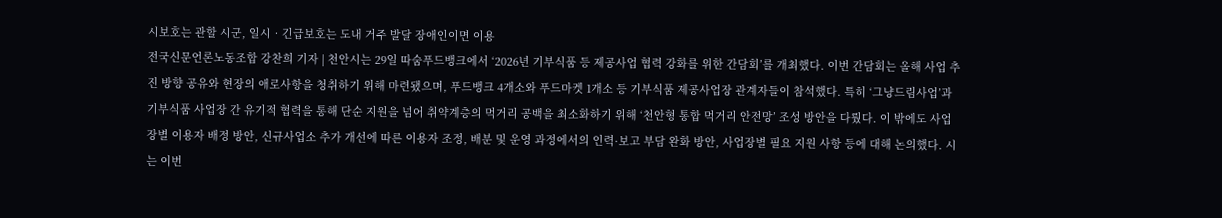시보호는 관할 시군, 일시‧긴급보호는 도내 거주 발달 장애인이면 이용
전국신문언론노동조합 강찬희 기자 | 천안시는 29일 따숨푸드뱅크에서 ‘2026년 기부식품 등 제공사업 협력 강화를 위한 간담회’를 개최했다. 이번 간담회는 올해 사업 추진 방향 공유와 현장의 애로사항을 청취하기 위해 마련됐으며, 푸드뱅크 4개소와 푸드마켓 1개소 등 기부식품 제공사업장 관계자들이 참석했다. 특히 ‘그냥드림사업’과 기부식품 사업장 간 유기적 협력을 통해 단순 지원을 넘어 취약계층의 먹거리 공백을 최소화하기 위해 ‘천안형 통합 먹거리 안전망’ 조성 방안을 다뤘다. 이 밖에도 사업장별 이용자 배정 방안, 신규사업소 추가 개선에 따른 이용자 조정, 배분 및 운영 과정에서의 인력·보고 부담 완화 방안, 사업장별 필요 지원 사항 등에 대해 논의했다. 시는 이번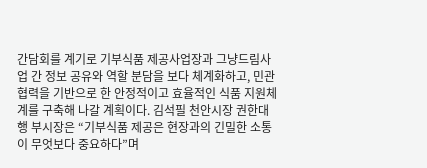간담회를 계기로 기부식품 제공사업장과 그냥드림사업 간 정보 공유와 역할 분담을 보다 체계화하고, 민관 협력을 기반으로 한 안정적이고 효율적인 식품 지원체계를 구축해 나갈 계획이다. 김석필 천안시장 권한대행 부시장은 “기부식품 제공은 현장과의 긴밀한 소통이 무엇보다 중요하다”며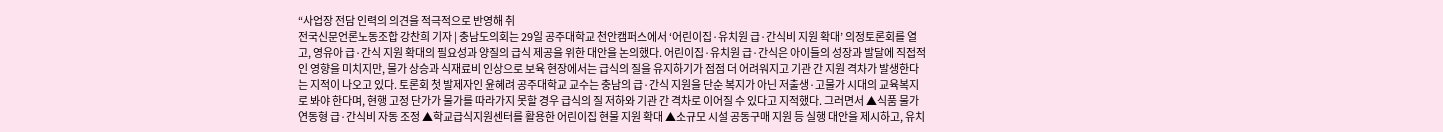“사업장 전담 인력의 의견을 적극적으로 반영해 취
전국신문언론노동조합 강찬희 기자 | 충남도의회는 29일 공주대학교 천안캠퍼스에서 ‘어린이집·유치원 급·간식비 지원 확대’ 의정토론회를 열고, 영유아 급·간식 지원 확대의 필요성과 양질의 급식 제공을 위한 대안을 논의했다. 어린이집·유치원 급·간식은 아이들의 성장과 발달에 직접적인 영향을 미치지만, 물가 상승과 식재료비 인상으로 보육 현장에서는 급식의 질을 유지하기가 점점 더 어려워지고 기관 간 지원 격차가 발생한다는 지적이 나오고 있다. 토론회 첫 발제자인 윤혜려 공주대학교 교수는 충남의 급·간식 지원을 단순 복지가 아닌 저출생·고물가 시대의 교육복지로 봐야 한다며, 현행 고정 단가가 물가를 따라가지 못할 경우 급식의 질 저하와 기관 간 격차로 이어질 수 있다고 지적했다. 그러면서 ▲식품 물가 연동형 급·간식비 자동 조정 ▲학교급식지원센터를 활용한 어린이집 현물 지원 확대 ▲소규모 시설 공동구매 지원 등 실행 대안을 제시하고, 유치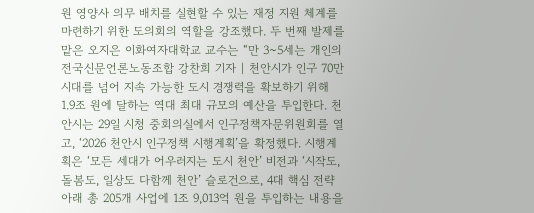원 영양사 의무 배치를 실현할 수 있는 재정 지원 체계를 마련하기 위한 도의회의 역할을 강조했다. 두 번째 발제를 맡은 오지은 이화여자대학교 교수는 “만 3~5세는 개인의
전국신문언론노동조합 강찬희 기자 | 천안시가 인구 70만 시대를 넘어 지속 가능한 도시 경쟁력을 확보하기 위해 1.9조 원에 달하는 역대 최대 규모의 예산을 투입한다. 천안시는 29일 시청 중회의실에서 인구정책자문위원회를 열고, ‘2026 천안시 인구정책 시행계획’을 확정했다. 시행계획은 ‘모든 세대가 어우러지는 도시 천안’ 비전과 ‘시작도, 돌봄도, 일상도 다함께 천안’ 슬로건으로, 4대 핵심 전략 아래 총 205개 사업에 1조 9,013억 원을 투입하는 내용을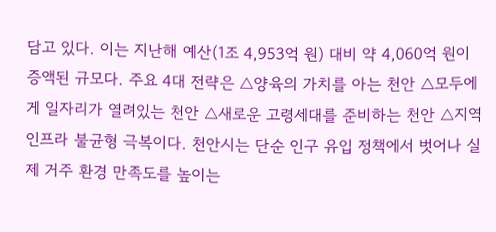담고 있다. 이는 지난해 예산(1조 4,953억 원) 대비 약 4,060억 원이 증액된 규모다. 주요 4대 전략은 △양육의 가치를 아는 천안 △모두에게 일자리가 열려있는 천안 △새로운 고령세대를 준비하는 천안 △지역 인프라 불균형 극복이다. 천안시는 단순 인구 유입 정책에서 벗어나 실제 거주 환경 만족도를 높이는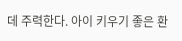데 주력한다. 아이 키우기 좋은 환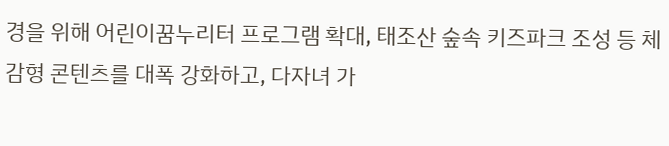경을 위해 어린이꿈누리터 프로그램 확대, 태조산 숲속 키즈파크 조성 등 체감형 콘텐츠를 대폭 강화하고, 다자녀 가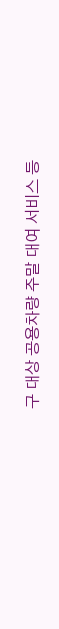구 대상 공용차량 주말 대여 서비스 등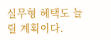실무형 혜택도 늘릴 계획이다.